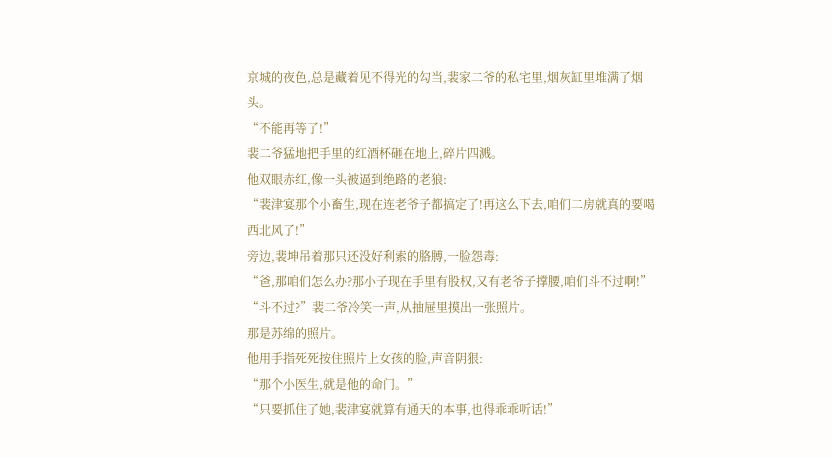京城的夜色,总是藏着见不得光的勾当,裴家二爷的私宅里,烟灰缸里堆满了烟头。
“不能再等了!”
裴二爷猛地把手里的红酒杯砸在地上,碎片四溅。
他双眼赤红,像一头被逼到绝路的老狼:
“裴津宴那个小畜生,现在连老爷子都搞定了!再这么下去,咱们二房就真的要喝西北风了!”
旁边,裴坤吊着那只还没好利索的胳膊,一脸怨毒:
“爸,那咱们怎么办?那小子现在手里有股权,又有老爷子撑腰,咱们斗不过啊!”
“斗不过?”裴二爷冷笑一声,从抽屉里摸出一张照片。
那是苏绵的照片。
他用手指死死按住照片上女孩的脸,声音阴狠:
“那个小医生,就是他的命门。”
“只要抓住了她,裴津宴就算有通天的本事,也得乖乖听话!”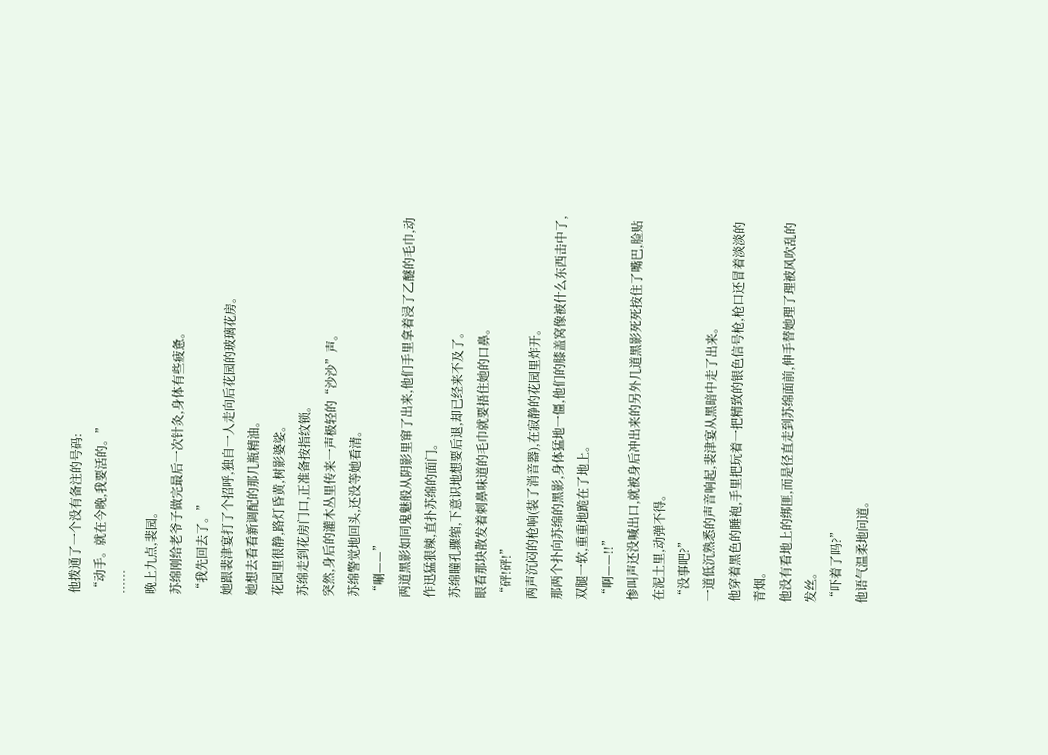他拨通了一个没有备注的号码:
“动手。就在今晚,我要活的。”
……
晚上九点,裴园。
苏绵刚给老爷子做完最后一次针灸,身体有些疲惫。
“我先回去了。”
她跟裴津宴打了个招呼,独自一人走向后花园的玻璃花房。
她想去看看新调配的那几瓶精油。
花园里很静,路灯昏黄,树影婆娑。
苏绵走到花房门口,正准备按指纹锁。
突然,身后的灌木丛里传来一声极轻的“沙沙”声。
苏绵警觉地回头,还没等她看清。
“唰——”
两道黑影如同鬼魅般从阴影里窜了出来,他们手里拿着浸了乙醚的毛巾,动作迅猛狠辣,直扑苏绵的面门。
苏绵瞳孔骤缩,下意识地想要后退,却已经来不及了。
眼看那块散发着刺鼻味道的毛巾就要捂住她的口鼻。
“砰!砰!”
两声沉闷的枪响(装了消音器),在寂静的花园里炸开。
那两个扑向苏绵的黑影,身体猛地一僵,他们的膝盖窝像被什么东西击中了,双腿一软,重重地跪在了地上。
“啊——!!”
惨叫声还没喊出口,就被身后冲出来的另外几道黑影死死按住了嘴巴,脸贴在泥土里,动弹不得。
“没事吧?”
一道低沉熟悉的声音响起,裴津宴从黑暗中走了出来。
他穿着黑色的睡袍,手里把玩着一把精致的银色信号枪,枪口还冒着淡淡的青烟。
他没有看地上的绑匪,而是径直走到苏绵面前,伸手替她理了理被风吹乱的发丝。
“吓着了吗?”
他语气温柔地问道。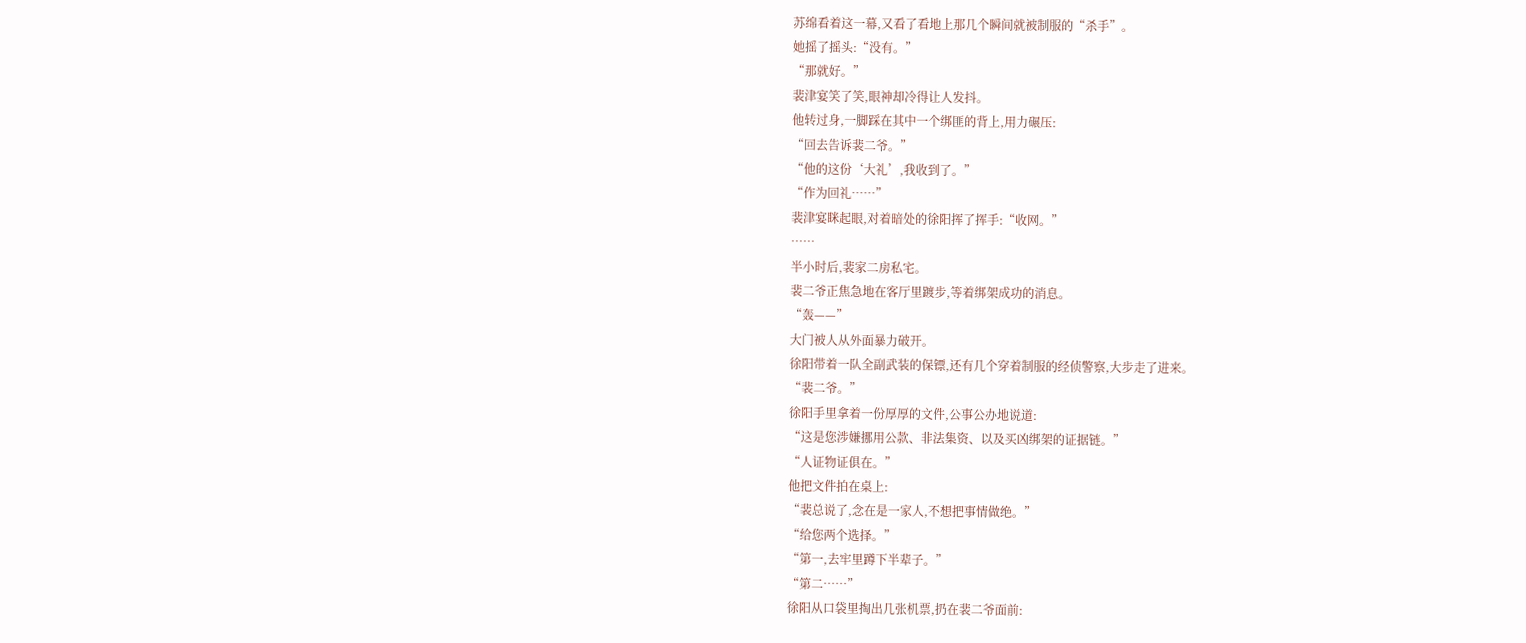苏绵看着这一幕,又看了看地上那几个瞬间就被制服的“杀手”。
她摇了摇头:“没有。”
“那就好。”
裴津宴笑了笑,眼神却冷得让人发抖。
他转过身,一脚踩在其中一个绑匪的背上,用力碾压:
“回去告诉裴二爷。”
“他的这份‘大礼’,我收到了。”
“作为回礼……”
裴津宴眯起眼,对着暗处的徐阳挥了挥手:“收网。”
……
半小时后,裴家二房私宅。
裴二爷正焦急地在客厅里踱步,等着绑架成功的消息。
“轰——”
大门被人从外面暴力破开。
徐阳带着一队全副武装的保镖,还有几个穿着制服的经侦警察,大步走了进来。
“裴二爷。”
徐阳手里拿着一份厚厚的文件,公事公办地说道:
“这是您涉嫌挪用公款、非法集资、以及买凶绑架的证据链。”
“人证物证俱在。”
他把文件拍在桌上:
“裴总说了,念在是一家人,不想把事情做绝。”
“给您两个选择。”
“第一,去牢里蹲下半辈子。”
“第二……”
徐阳从口袋里掏出几张机票,扔在裴二爷面前: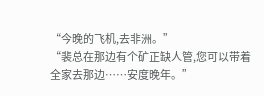“今晚的飞机,去非洲。”
“裴总在那边有个矿正缺人管,您可以带着全家去那边……安度晚年。”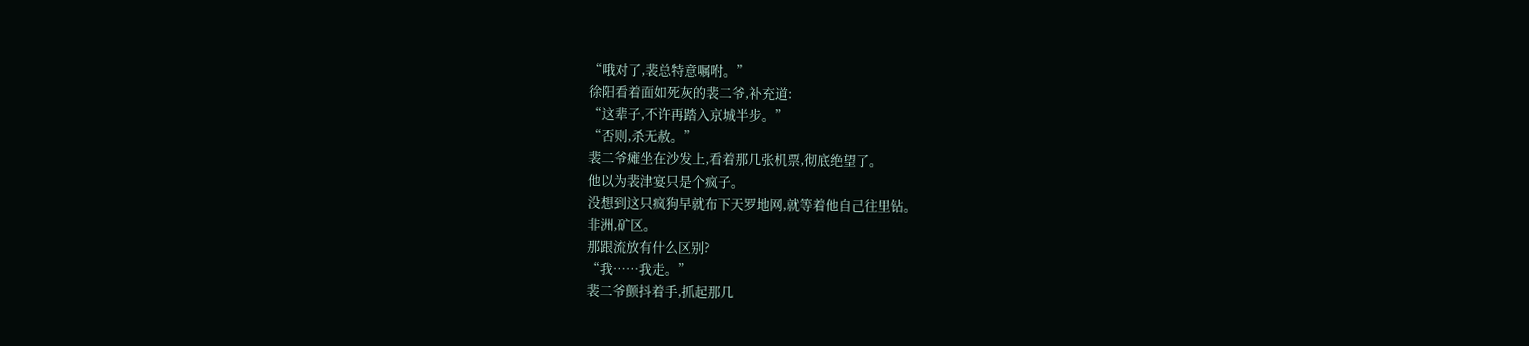“哦对了,裴总特意嘱咐。”
徐阳看着面如死灰的裴二爷,补充道:
“这辈子,不许再踏入京城半步。”
“否则,杀无赦。”
裴二爷瘫坐在沙发上,看着那几张机票,彻底绝望了。
他以为裴津宴只是个疯子。
没想到这只疯狗早就布下天罗地网,就等着他自己往里钻。
非洲,矿区。
那跟流放有什么区别?
“我……我走。”
裴二爷颤抖着手,抓起那几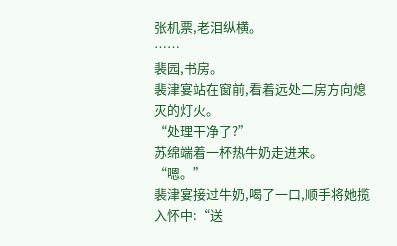张机票,老泪纵横。
……
裴园,书房。
裴津宴站在窗前,看着远处二房方向熄灭的灯火。
“处理干净了?”
苏绵端着一杯热牛奶走进来。
“嗯。”
裴津宴接过牛奶,喝了一口,顺手将她揽入怀中:“送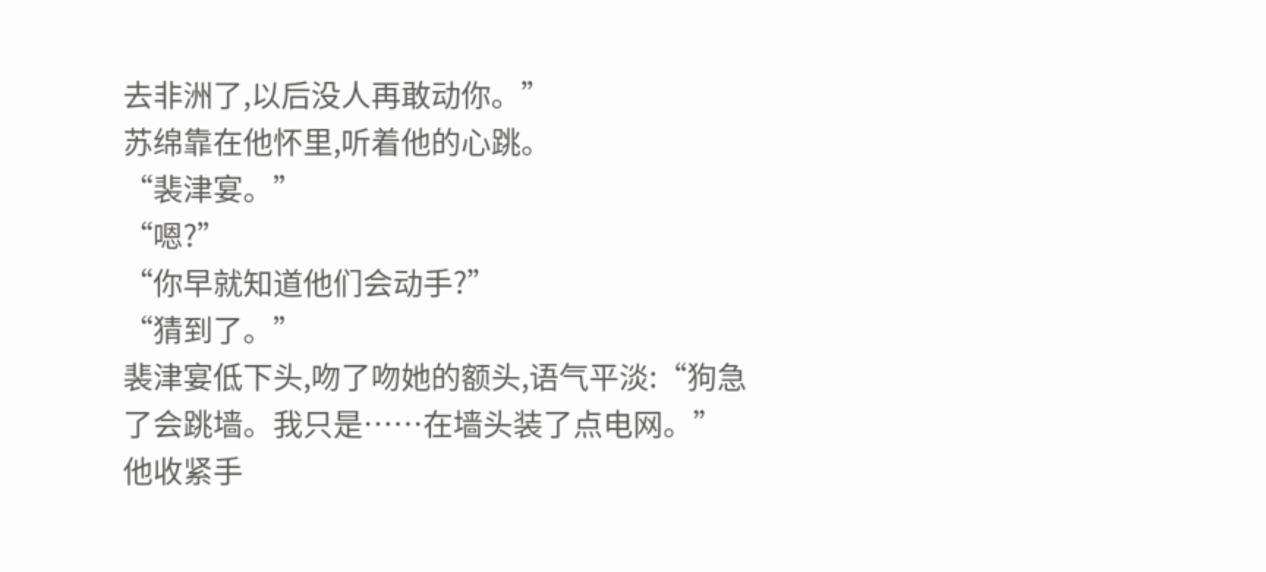去非洲了,以后没人再敢动你。”
苏绵靠在他怀里,听着他的心跳。
“裴津宴。”
“嗯?”
“你早就知道他们会动手?”
“猜到了。”
裴津宴低下头,吻了吻她的额头,语气平淡:“狗急了会跳墙。我只是……在墙头装了点电网。”
他收紧手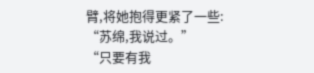臂,将她抱得更紧了一些:
“苏绵,我说过。”
“只要有我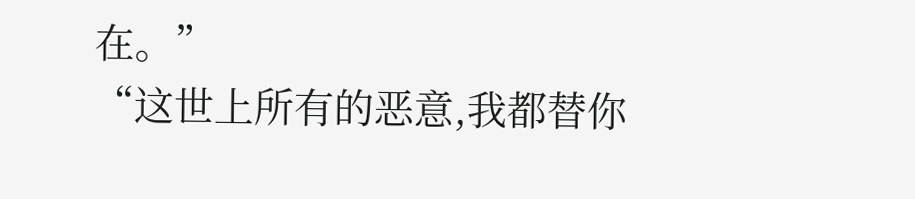在。”
“这世上所有的恶意,我都替你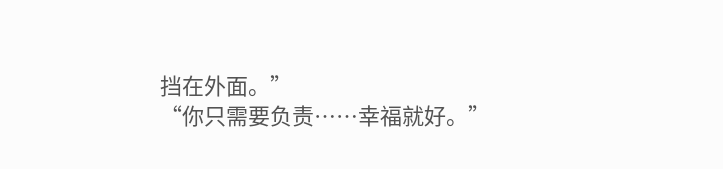挡在外面。”
“你只需要负责……幸福就好。”